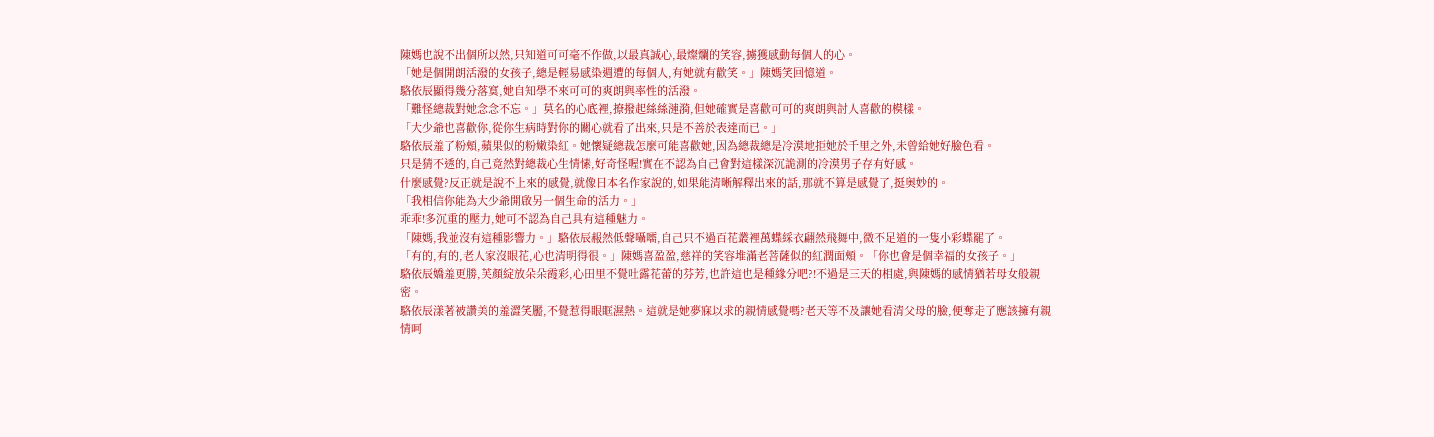陳媽也說不出個所以然,只知道可可毫不作做,以最真誠心,最燦爛的笑容,擄獲感動每個人的心。
「她是個開朗活潑的女孩子,總是輕易感染週遭的每個人,有她就有歡笑。」陳媽笑回憶道。
駱依辰顯得幾分落寞,她自知學不來可可的爽朗與率性的活潑。
「難怪總裁對她念念不忘。」莫名的心底裡,撩撥起絲絲漣漪,但她確實是喜歡可可的爽朗與討人喜歡的模樣。
「大少爺也喜歡你,從你生病時對你的關心就看了出來,只是不善於表達而已。」
駱依辰羞了粉頰,蘋果似的粉嫩染紅。她懷疑總裁怎麼可能喜歡她,因為總裁總是冷漠地拒她於千里之外,未曾給她好臉色看。
只是猜不透的,自己竟然對總裁心生情愫,好奇怪喔!實在不認為自己會對這樣深沉詭測的冷漠男子存有好感。
什麼感覺?反正就是說不上來的感覺,就像日本名作家說的,如果能清晰解釋出來的話,那就不算是感覺了,挺奧妙的。
「我相信你能為大少爺開啟另一個生命的活力。」
乖乖!多沉重的壓力,她可不認為自己具有這種魅力。
「陳媽,我並沒有這種影響力。」駱依辰赧然低聲囁嚅,自己只不過百花叢裡萬蝶綵衣翩然飛舞中,微不足道的一隻小彩蝶罷了。
「有的,有的,老人家沒眼花,心也清明得很。」陳媽喜盈盈,慈祥的笑容堆滿老菩薩似的紅潤面頰。「你也會是個幸福的女孩子。」
駱依辰嬌羞更勝,芙顏綻放朵朵霞彩,心田里不覺吐露花蕾的芬芳,也許這也是種緣分吧?!不過是三天的相處,與陳媽的感情猶若母女般親密。
駱依辰漾著被讚美的羞澀笑靨,不覺惹得眼眶濕熱。這就是她夢寐以求的親情感覺嗎?老天等不及讓她看清父母的臉,便奪走了應該擁有親情呵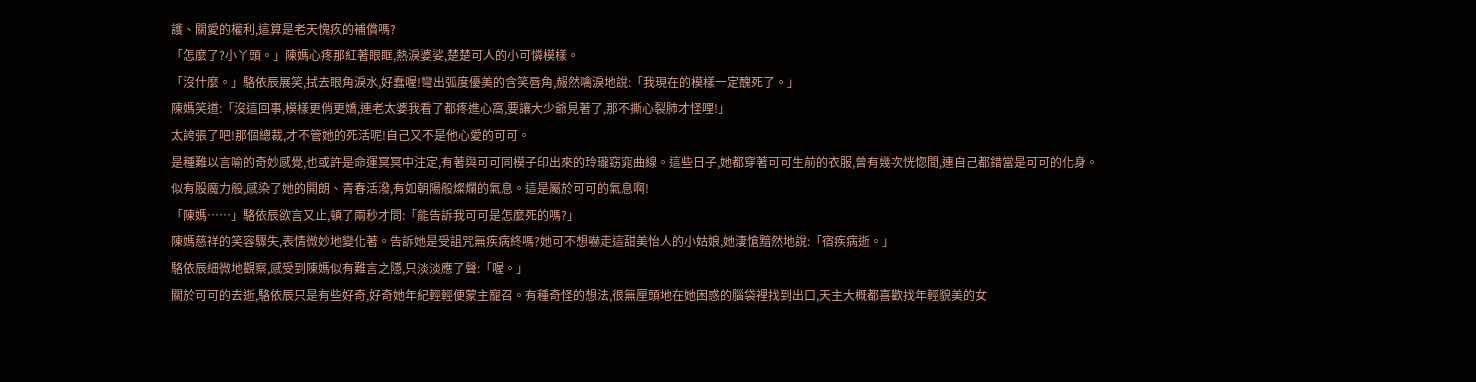護、關愛的權利,這算是老天愧疚的補償嗎?
「怎麼了?小丫頭。」陳媽心疼那紅著眼眶,熱淚婆娑,楚楚可人的小可憐模樣。
「沒什麼。」駱依辰展笑,拭去眼角淚水,好蠢喔!彎出弧度優美的含笑唇角,赧然噙淚地說:「我現在的模樣一定醜死了。」
陳媽笑道:「沒這回事,模樣更俏更嬌,連老太婆我看了都疼進心窩,要讓大少爺見著了,那不撕心裂肺才怪哩!」
太誇張了吧!那個總裁,才不管她的死活呢!自己又不是他心愛的可可。
是種難以言喻的奇妙感覺,也或許是命運冥冥中注定,有著與可可同模子印出來的玲瓏窈窕曲線。這些日子,她都穿著可可生前的衣服,曾有幾次恍惚間,連自己都錯當是可可的化身。
似有股魔力般,感染了她的開朗、青春活潑,有如朝陽般燦爛的氣息。這是屬於可可的氣息啊!
「陳媽……」駱依辰欲言又止,頓了兩秒才問:「能告訴我可可是怎麼死的嗎?」
陳媽慈祥的笑容驟失,表情微妙地變化著。告訴她是受詛咒無疾病終嗎?她可不想嚇走這甜美怡人的小姑娘,她淒愴黯然地說:「宿疾病逝。」
駱依辰細微地觀察,感受到陳媽似有難言之隱,只淡淡應了聲:「喔。」
關於可可的去逝,駱依辰只是有些好奇,好奇她年紀輕輕便蒙主寵召。有種奇怪的想法,很無厘頭地在她困惑的腦袋裡找到出口,天主大概都喜歡找年輕貌美的女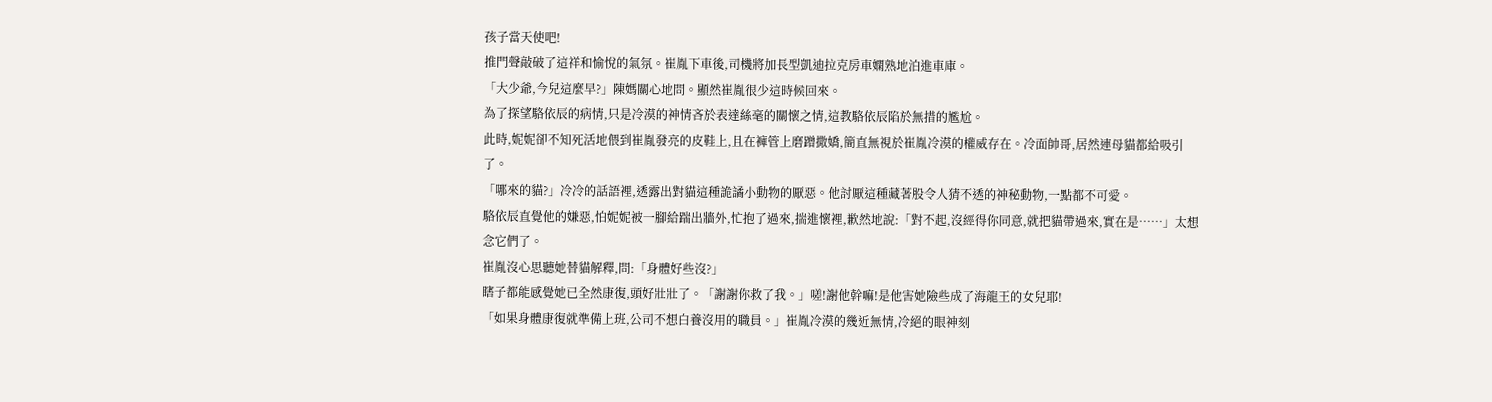孩子當天使吧!
推門聲敲破了這祥和愉悅的氣氛。崔胤下車後,司機將加長型凱迪拉克房車嫻熟地泊進車庫。
「大少爺,今兒這麼早?」陳媽關心地問。顯然崔胤很少這時候回來。
為了探望駱依辰的病情,只是冷漠的神情吝於表達絲毫的關懷之情,這教駱依辰陷於無措的尷尬。
此時,妮妮卻不知死活地偎到崔胤發亮的皮鞋上,且在褲管上磨蹭撒嬌,簡直無視於崔胤冷漠的權威存在。冷面帥哥,居然連母貓都給吸引了。
「哪來的貓?」冷冷的話語裡,透露出對貓這種詭譎小動物的厭惡。他討厭這種藏著股令人猜不透的神秘動物,一點都不可愛。
駱依辰直覺他的嫌惡,怕妮妮被一腳給踹出牆外,忙抱了過來,揣進懷裡,歉然地說:「對不起,沒經得你同意,就把貓帶過來,實在是……」太想念它們了。
崔胤沒心思聽她替貓解釋,問:「身體好些沒?」
瞎子都能感覺她已全然康復,頭好壯壯了。「謝謝你救了我。」嗟!謝他幹嘛!是他害她險些成了海龍王的女兒耶!
「如果身體康復就準備上班,公司不想白養沒用的職員。」崔胤冷漠的幾近無情,冷絕的眼神刻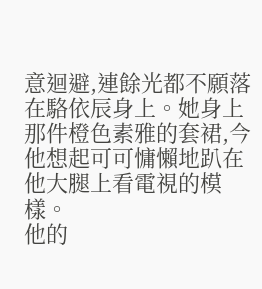意迴避,連餘光都不願落在駱依辰身上。她身上那件橙色素雅的套裙,今他想起可可慵懶地趴在他大腿上看電視的模樣。
他的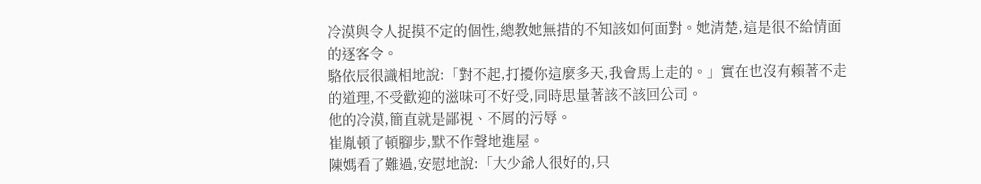冷漠與令人捉摸不定的個性,總教她無措的不知該如何面對。她清楚,這是很不給情面的逐客令。
駱依辰很識相地說:「對不起,打擾你這麼多天,我會馬上走的。」實在也沒有賴著不走的道理,不受歡迎的滋味可不好受,同時思量著該不該回公司。
他的冷漠,簡直就是鄙視、不屑的污辱。
崔胤頓了頓腳步,默不作聲地進屋。
陳媽看了難過,安慰地說:「大少爺人很好的,只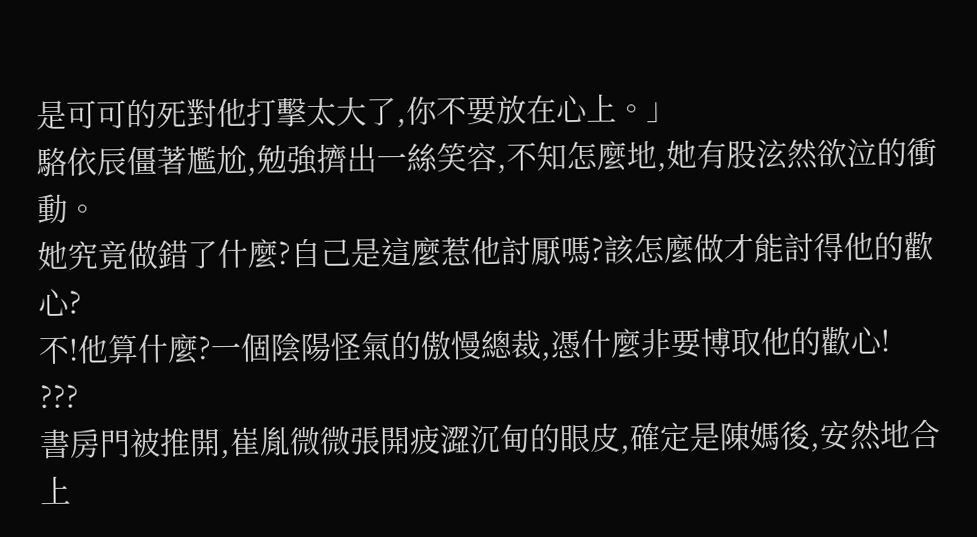是可可的死對他打擊太大了,你不要放在心上。」
駱依辰僵著尷尬,勉強擠出一絲笑容,不知怎麼地,她有股泫然欲泣的衝動。
她究竟做錯了什麼?自己是這麼惹他討厭嗎?該怎麼做才能討得他的歡心?
不!他算什麼?一個陰陽怪氣的傲慢總裁,憑什麼非要博取他的歡心!
???
書房門被推開,崔胤微微張開疲澀沉甸的眼皮,確定是陳媽後,安然地合上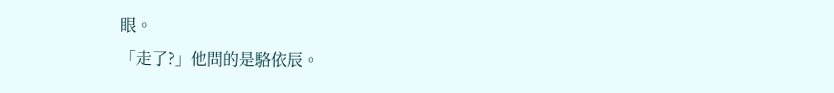眼。
「走了?」他問的是駱依辰。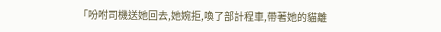「吩咐司機送她回去,她婉拒,喚了部計程車,帶著她的貓離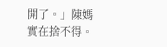開了。」陳媽實在捨不得。